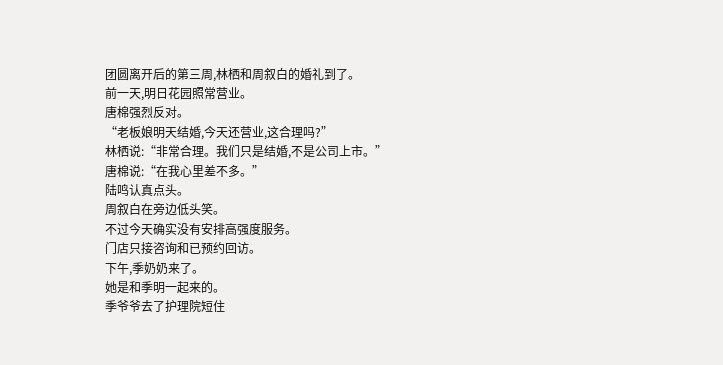团圆离开后的第三周,林栖和周叙白的婚礼到了。
前一天,明日花园照常营业。
唐棉强烈反对。
“老板娘明天结婚,今天还营业,这合理吗?”
林栖说:“非常合理。我们只是结婚,不是公司上市。”
唐棉说:“在我心里差不多。”
陆鸣认真点头。
周叙白在旁边低头笑。
不过今天确实没有安排高强度服务。
门店只接咨询和已预约回访。
下午,季奶奶来了。
她是和季明一起来的。
季爷爷去了护理院短住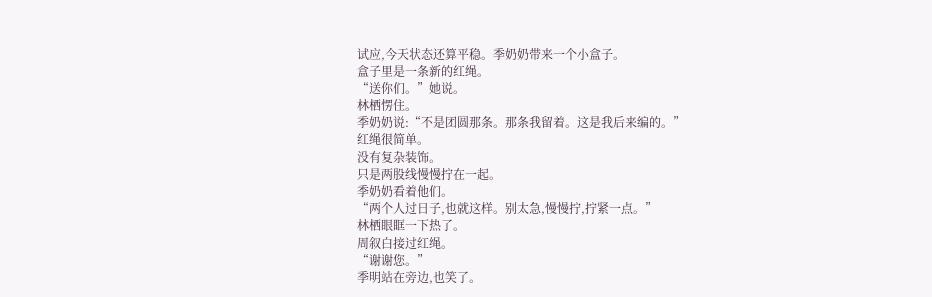试应,今天状态还算平稳。季奶奶带来一个小盒子。
盒子里是一条新的红绳。
“送你们。”她说。
林栖愣住。
季奶奶说:“不是团圆那条。那条我留着。这是我后来编的。”
红绳很简单。
没有复杂装饰。
只是两股线慢慢拧在一起。
季奶奶看着他们。
“两个人过日子,也就这样。别太急,慢慢拧,拧紧一点。”
林栖眼眶一下热了。
周叙白接过红绳。
“谢谢您。”
季明站在旁边,也笑了。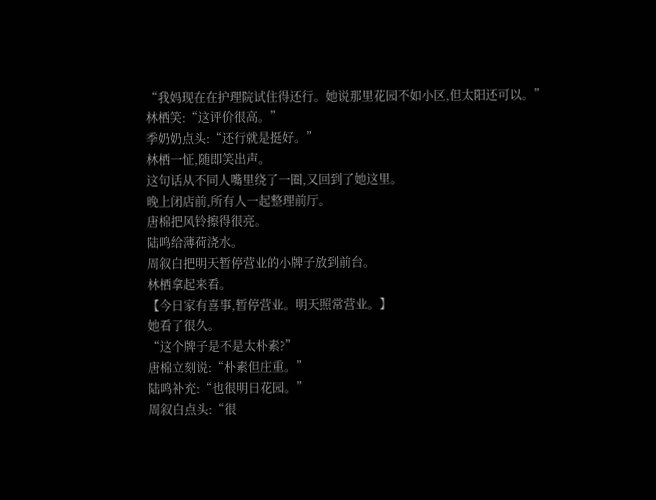“我妈现在在护理院试住得还行。她说那里花园不如小区,但太阳还可以。”
林栖笑:“这评价很高。”
季奶奶点头:“还行就是挺好。”
林栖一怔,随即笑出声。
这句话从不同人嘴里绕了一圈,又回到了她这里。
晚上闭店前,所有人一起整理前厅。
唐棉把风铃擦得很亮。
陆鸣给薄荷浇水。
周叙白把明天暂停营业的小牌子放到前台。
林栖拿起来看。
【今日家有喜事,暂停营业。明天照常营业。】
她看了很久。
“这个牌子是不是太朴素?”
唐棉立刻说:“朴素但庄重。”
陆鸣补充:“也很明日花园。”
周叙白点头:“很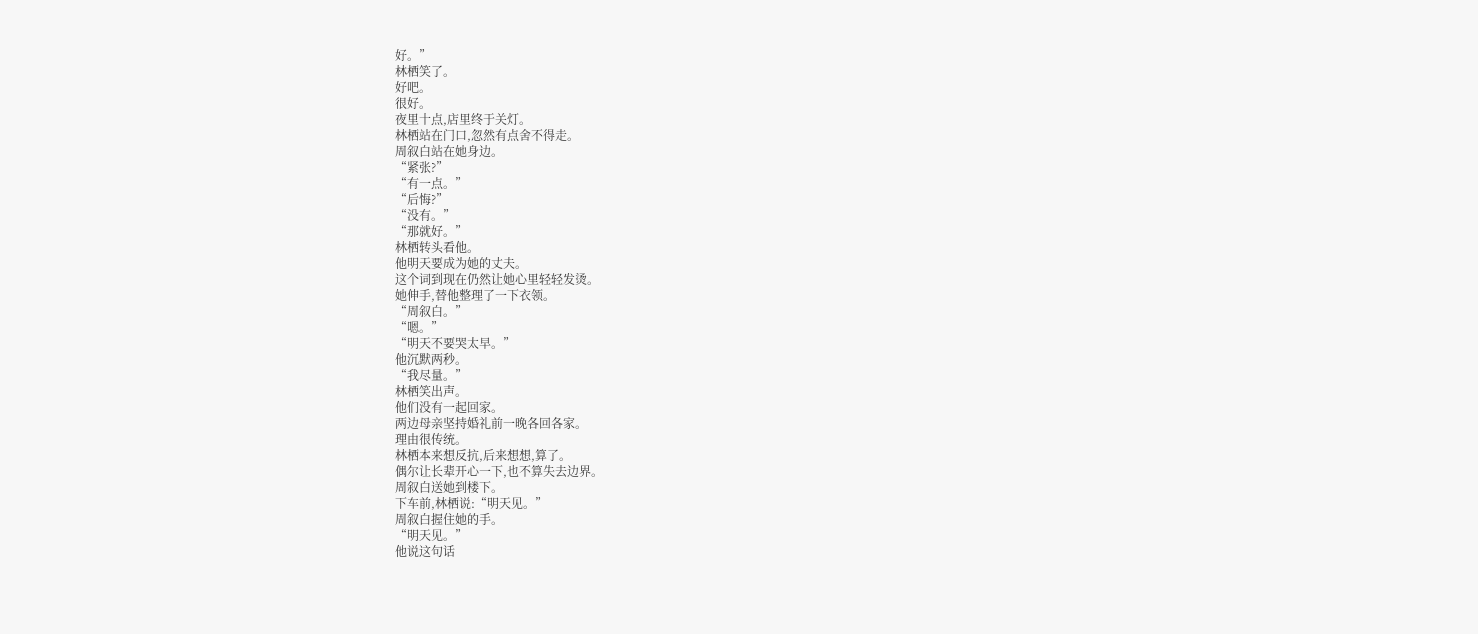好。”
林栖笑了。
好吧。
很好。
夜里十点,店里终于关灯。
林栖站在门口,忽然有点舍不得走。
周叙白站在她身边。
“紧张?”
“有一点。”
“后悔?”
“没有。”
“那就好。”
林栖转头看他。
他明天要成为她的丈夫。
这个词到现在仍然让她心里轻轻发烫。
她伸手,替他整理了一下衣领。
“周叙白。”
“嗯。”
“明天不要哭太早。”
他沉默两秒。
“我尽量。”
林栖笑出声。
他们没有一起回家。
两边母亲坚持婚礼前一晚各回各家。
理由很传统。
林栖本来想反抗,后来想想,算了。
偶尔让长辈开心一下,也不算失去边界。
周叙白送她到楼下。
下车前,林栖说:“明天见。”
周叙白握住她的手。
“明天见。”
他说这句话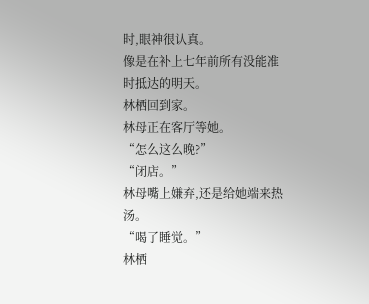时,眼神很认真。
像是在补上七年前所有没能准时抵达的明天。
林栖回到家。
林母正在客厅等她。
“怎么这么晚?”
“闭店。”
林母嘴上嫌弃,还是给她端来热汤。
“喝了睡觉。”
林栖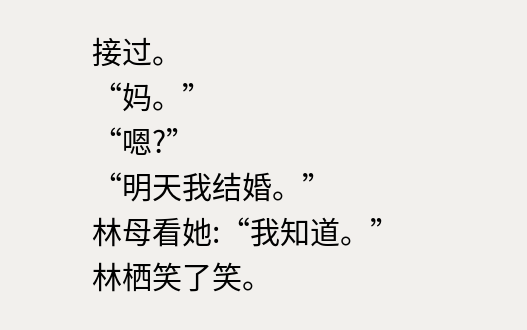接过。
“妈。”
“嗯?”
“明天我结婚。”
林母看她:“我知道。”
林栖笑了笑。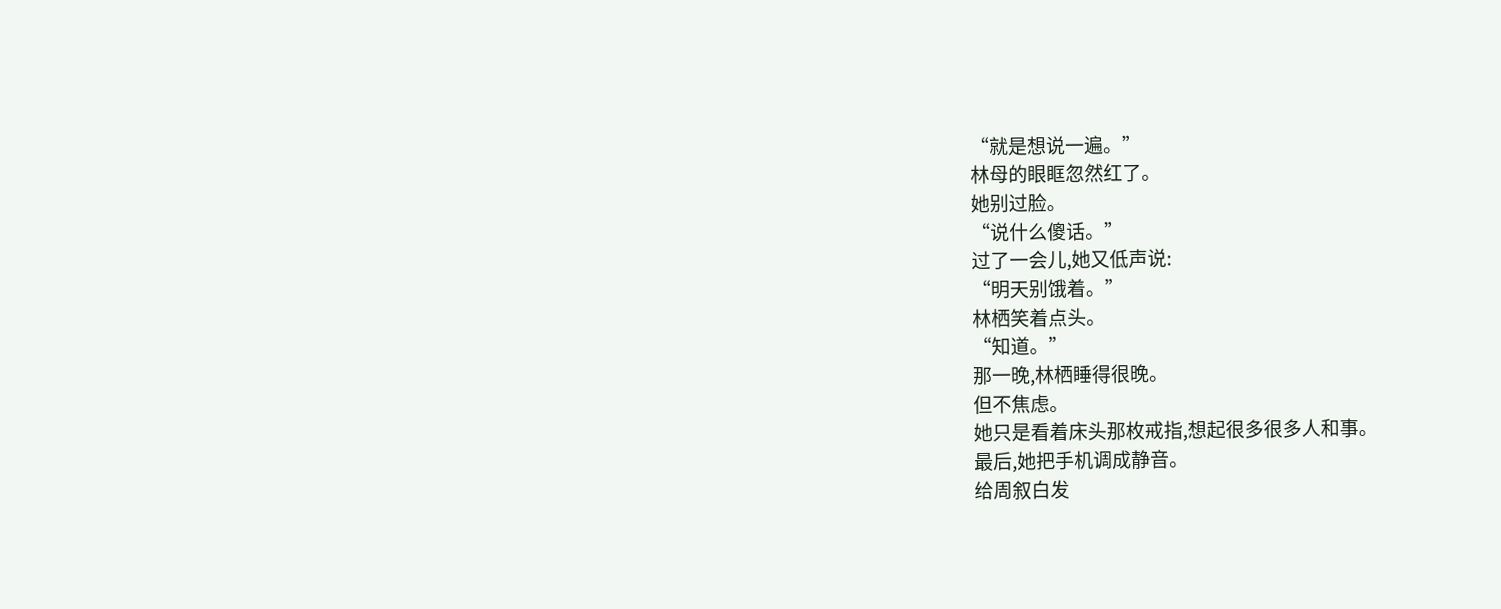“就是想说一遍。”
林母的眼眶忽然红了。
她别过脸。
“说什么傻话。”
过了一会儿,她又低声说:
“明天别饿着。”
林栖笑着点头。
“知道。”
那一晚,林栖睡得很晚。
但不焦虑。
她只是看着床头那枚戒指,想起很多很多人和事。
最后,她把手机调成静音。
给周叙白发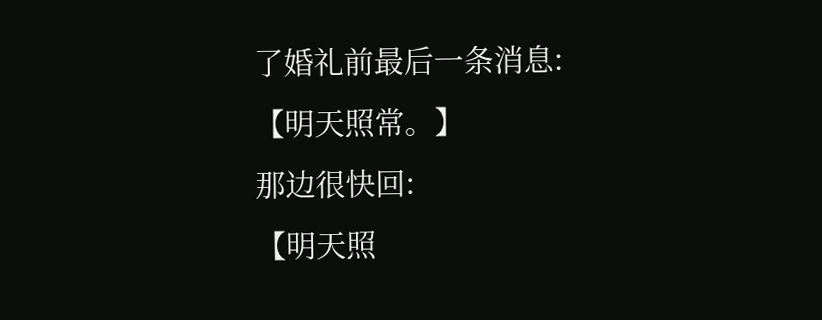了婚礼前最后一条消息:
【明天照常。】
那边很快回:
【明天照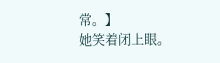常。】
她笑着闭上眼。